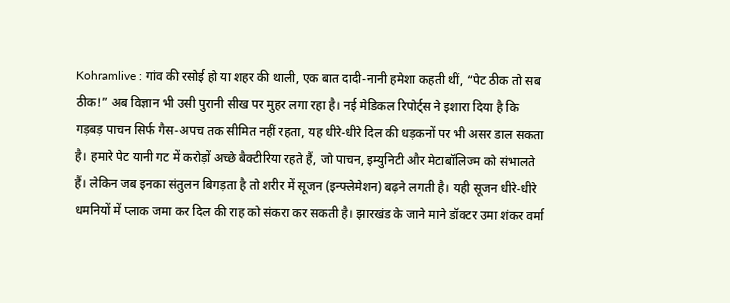Kohramlive : गांव की रसोई हो या शहर की थाली, एक बात दादी-नानी हमेशा कहती थीं, “पेट ठीक तो सब ठीक!” अब विज्ञान भी उसी पुरानी सीख पर मुहर लगा रहा है। नई मेडिकल रिपोर्ट्स ने इशारा दिया है कि गड़बड़ पाचन सिर्फ गैस-अपच तक सीमित नहीं रहता, यह धीरे-धीरे दिल की धड़कनों पर भी असर डाल सकता है। हमारे पेट यानी गट में करोड़ों अच्छे बैक्टीरिया रहते हैं, जो पाचन, इम्युनिटी और मेटाबॉलिज्म को संभालते हैं। लेकिन जब इनका संतुलन बिगड़ता है तो शरीर में सूजन (इन्फ्लेमेशन) बढ़ने लगती है। यही सूजन धीरे-धीरे धमनियों में प्लाक जमा कर दिल की राह को संकरा कर सकती है। झारखंड के जाने माने डॉक्टर उमा शंकर वर्मा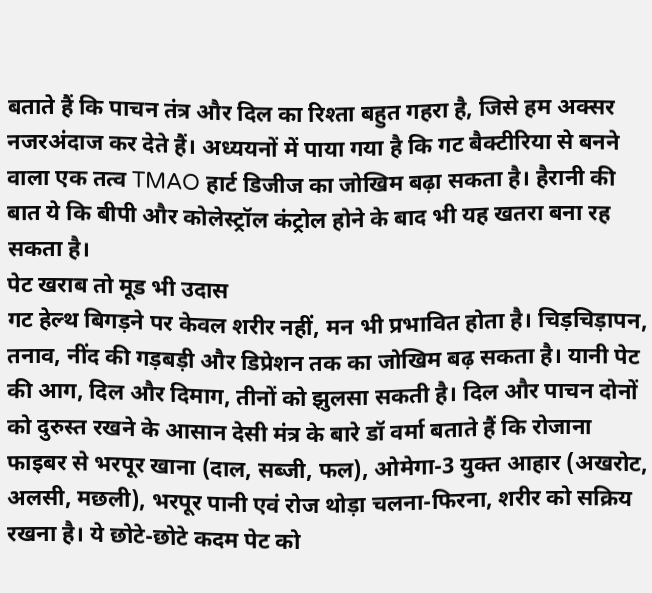बताते हैं कि पाचन तंत्र और दिल का रिश्ता बहुत गहरा है, जिसे हम अक्सर नजरअंदाज कर देते हैं। अध्ययनों में पाया गया है कि गट बैक्टीरिया से बनने वाला एक तत्व TMAO हार्ट डिजीज का जोखिम बढ़ा सकता है। हैरानी की बात ये कि बीपी और कोलेस्ट्रॉल कंट्रोल होने के बाद भी यह खतरा बना रह सकता है।
पेट खराब तो मूड भी उदास
गट हेल्थ बिगड़ने पर केवल शरीर नहीं, मन भी प्रभावित होता है। चिड़चिड़ापन, तनाव, नींद की गड़बड़ी और डिप्रेशन तक का जोखिम बढ़ सकता है। यानी पेट की आग, दिल और दिमाग, तीनों को झुलसा सकती है। दिल और पाचन दोनों को दुरुस्त रखने के आसान देसी मंत्र के बारे डॉ वर्मा बताते हैं कि रोजाना फाइबर से भरपूर खाना (दाल, सब्जी, फल), ओमेगा-3 युक्त आहार (अखरोट, अलसी, मछली), भरपूर पानी एवं रोज थोड़ा चलना-फिरना, शरीर को सक्रिय रखना है। ये छोटे-छोटे कदम पेट को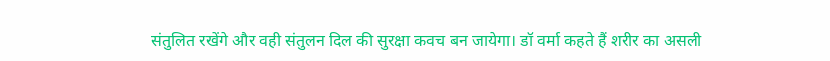संतुलित रखेंगे और वही संतुलन दिल की सुरक्षा कवच बन जायेगा। डॉ वर्मा कहते हैं शरीर का असली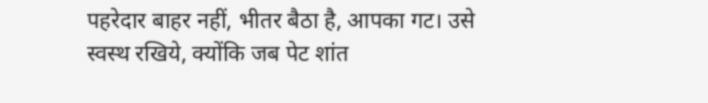पहरेदार बाहर नहीं, भीतर बैठा है, आपका गट। उसे स्वस्थ रखिये, क्योंकि जब पेट शांत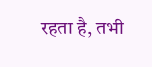रहता है, तभी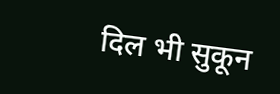दिल भी सुकून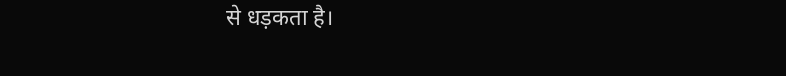से धड़कता है।